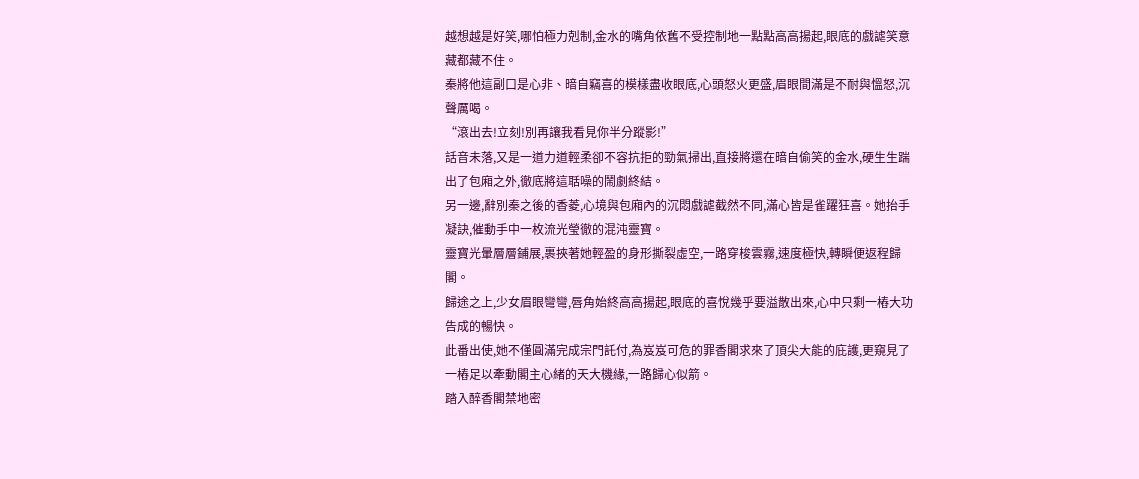越想越是好笑,哪怕極力剋制,金水的嘴角依舊不受控制地一點點高高揚起,眼底的戲謔笑意藏都藏不住。
秦將他這副口是心非、暗自竊喜的模樣盡收眼底,心頭怒火更盛,眉眼間滿是不耐與慍怒,沉聲厲喝。
“滾出去!立刻!別再讓我看見你半分蹤影!”
話音未落,又是一道力道輕柔卻不容抗拒的勁氣掃出,直接將還在暗自偷笑的金水,硬生生踹出了包廂之外,徹底將這聒噪的鬧劇終結。
另一邊,辭別秦之後的香菱,心境與包廂內的沉悶戲謔截然不同,滿心皆是雀躍狂喜。她抬手凝訣,催動手中一枚流光瑩徹的混沌靈寶。
靈寶光暈層層鋪展,裹挾著她輕盈的身形撕裂虛空,一路穿梭雲霧,速度極快,轉瞬便返程歸閣。
歸途之上,少女眉眼彎彎,唇角始終高高揚起,眼底的喜悅幾乎要溢散出來,心中只剩一樁大功告成的暢快。
此番出使,她不僅圓滿完成宗門託付,為岌岌可危的罪香閣求來了頂尖大能的庇護,更窺見了一樁足以牽動閣主心緒的天大機緣,一路歸心似箭。
踏入醉香閣禁地密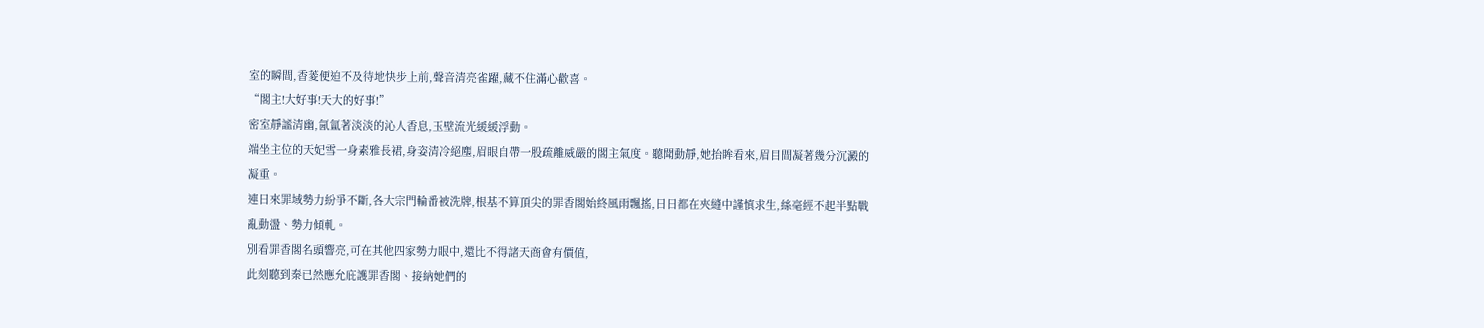室的瞬間,香菱便迫不及待地快步上前,聲音清亮雀躍,藏不住滿心歡喜。
“閣主!大好事!天大的好事!”
密室靜謐清幽,氤氳著淡淡的沁人香息,玉壁流光緩緩浮動。
端坐主位的天妃雪一身素雅長裙,身姿清冷絕塵,眉眼自帶一股疏離威嚴的閣主氣度。聽聞動靜,她抬眸看來,眉目間凝著幾分沉澱的凝重。
連日來罪域勢力紛爭不斷,各大宗門輪番被洗牌,根基不算頂尖的罪香閣始終風雨飄搖,日日都在夾縫中謹慎求生,絲毫經不起半點戰亂動盪、勢力傾軋。
別看罪香閣名頭響亮,可在其他四家勢力眼中,還比不得諸天商會有價值,
此刻聽到秦已然應允庇護罪香閣、接納她們的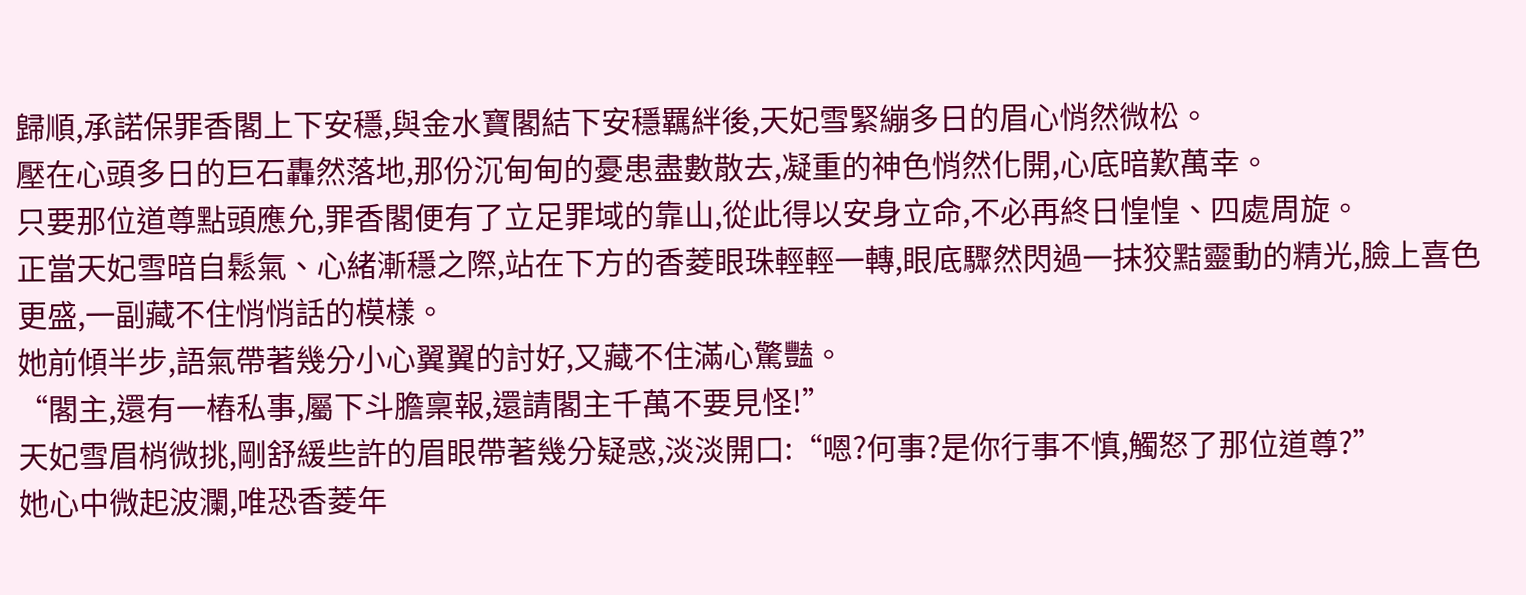歸順,承諾保罪香閣上下安穩,與金水寶閣結下安穩羈絆後,天妃雪緊繃多日的眉心悄然微松。
壓在心頭多日的巨石轟然落地,那份沉甸甸的憂患盡數散去,凝重的神色悄然化開,心底暗歎萬幸。
只要那位道尊點頭應允,罪香閣便有了立足罪域的靠山,從此得以安身立命,不必再終日惶惶、四處周旋。
正當天妃雪暗自鬆氣、心緒漸穩之際,站在下方的香菱眼珠輕輕一轉,眼底驟然閃過一抹狡黠靈動的精光,臉上喜色更盛,一副藏不住悄悄話的模樣。
她前傾半步,語氣帶著幾分小心翼翼的討好,又藏不住滿心驚豔。
“閣主,還有一樁私事,屬下斗膽稟報,還請閣主千萬不要見怪!”
天妃雪眉梢微挑,剛舒緩些許的眉眼帶著幾分疑惑,淡淡開口:“嗯?何事?是你行事不慎,觸怒了那位道尊?”
她心中微起波瀾,唯恐香菱年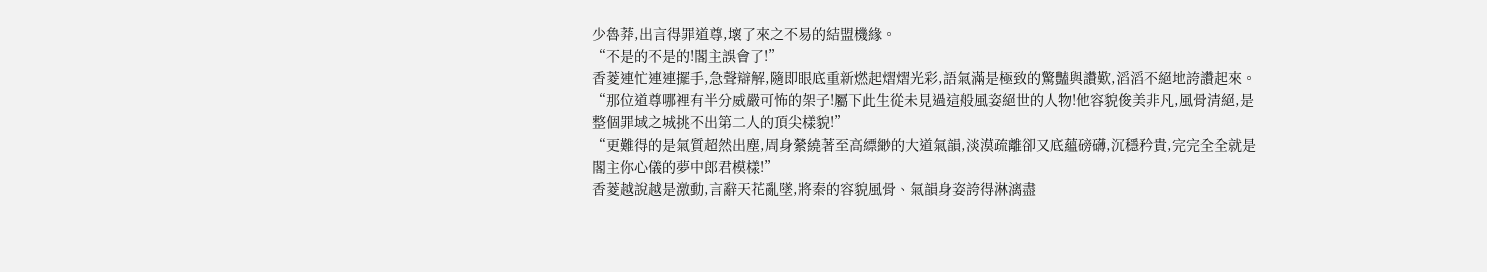少魯莽,出言得罪道尊,壞了來之不易的結盟機緣。
“不是的不是的!閣主誤會了!”
香菱連忙連連擺手,急聲辯解,隨即眼底重新燃起熠熠光彩,語氣滿是極致的驚豔與讚歎,滔滔不絕地誇讚起來。
“那位道尊哪裡有半分威嚴可怖的架子!屬下此生從未見過這般風姿絕世的人物!他容貌俊美非凡,風骨清絕,是整個罪域之城挑不出第二人的頂尖樣貌!”
“更難得的是氣質超然出塵,周身縈繞著至高縹緲的大道氣韻,淡漠疏離卻又底蘊磅礴,沉穩矜貴,完完全全就是閣主你心儀的夢中郎君模樣!”
香菱越說越是激動,言辭天花亂墜,將秦的容貌風骨、氣韻身姿誇得淋漓盡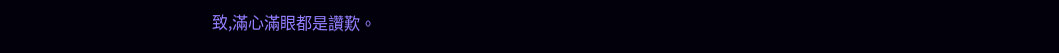致,滿心滿眼都是讚歎。